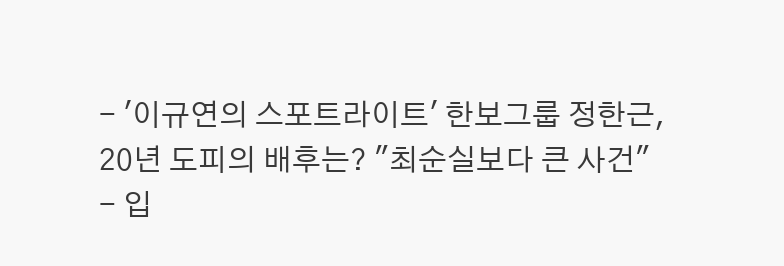- '이규연의 스포트라이트' 한보그룹 정한근, 20년 도피의 배후는? "최순실보다 큰 사건"
- 입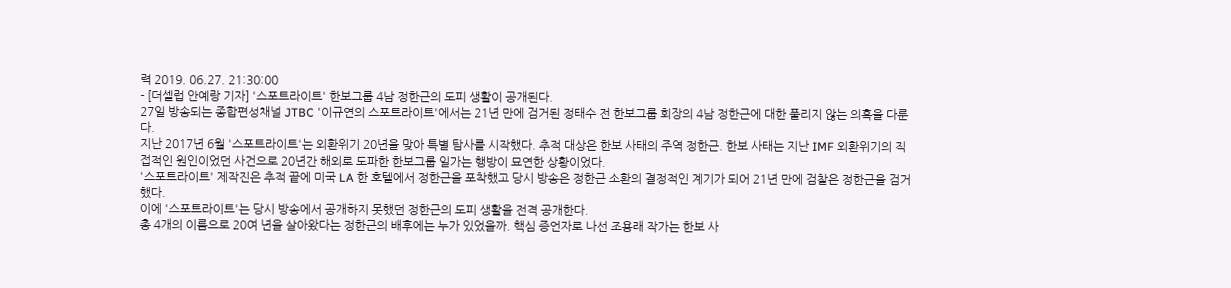력 2019. 06.27. 21:30:00
- [더셀럽 안예랑 기자] '스포트라이트' 한보그룹 4남 정한근의 도피 생활이 공개된다.
27일 방송되는 종합편성채널 JTBC '이규연의 스포트라이트'에서는 21년 만에 검거된 정태수 전 한보그룹 회장의 4남 정한근에 대한 풀리지 않는 의혹을 다룬다.
지난 2017년 6월 '스포트라이트'는 외환위기 20년을 맞아 특별 탐사를 시작했다. 추적 대상은 한보 사태의 주역 정한근. 한보 사태는 지난 IMF 외환위기의 직접적인 원인이었던 사건으로 20년간 해외로 도파한 한보그룹 일가는 행방이 묘연한 상황이었다.
'스포트라이트' 제작진은 추적 끝에 미국 LA 한 호텔에서 정한근을 포착했고 당시 방송은 정한근 소환의 결정적인 계기가 되어 21년 만에 검찰은 정한근을 검거했다.
이에 '스포트라이트'는 당시 방송에서 공개하지 못했던 정한근의 도피 생활을 전격 공개한다.
총 4개의 이름으로 20여 년을 살아왔다는 정한근의 배후에는 누가 있었을까. 핵심 증언자로 나선 조용래 작가는 한보 사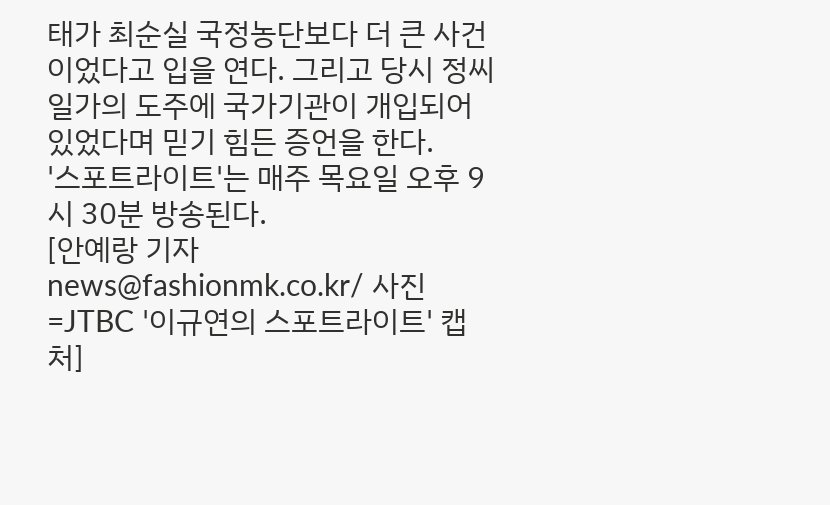태가 최순실 국정농단보다 더 큰 사건이었다고 입을 연다. 그리고 당시 정씨 일가의 도주에 국가기관이 개입되어 있었다며 믿기 힘든 증언을 한다.
'스포트라이트'는 매주 목요일 오후 9시 30분 방송된다.
[안예랑 기자 news@fashionmk.co.kr/ 사진=JTBC '이규연의 스포트라이트' 캡처]